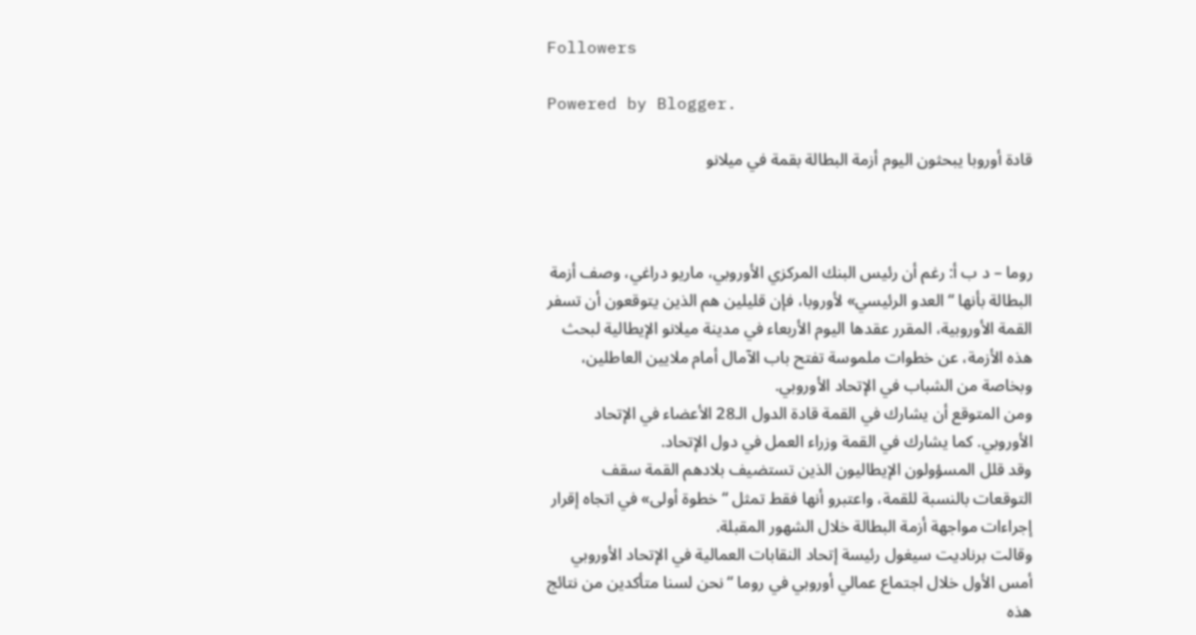Followers

Powered by Blogger.

قادة أوروبا يبحثون اليوم أزمة البطالة بقمة في ميلانو



روما – د ب أ: رغم أن رئيس البنك المركزي الأوروبي، ماريو دراغي، وصف أزمة البطالة بأنها “العدو الرئيسي» لأوروبا، فإن قليلين هم الذين يتوقعون أن تسفر القمة الأوروبية، المقرر عقدها اليوم الأربعاء في مدينة ميلانو الإيطالية لبحث هذه الأزمة، عن خطوات ملموسة تفتح باب الآمال أمام ملايين العاطلين، وبخاصة من الشباب في الإتحاد الأوروبي.
ومن المتوقع أن يشارك في القمة قادة الدول الـ28 الأعضاء في الإتحاد الأوروبي. كما يشارك في القمة وزراء العمل في دول الإتحاد.
وقد قلل المسؤولون الإيطاليون الذين تستضيف بلادهم القمة سقف التوقعات بالنسبة للقمة، واعتبرو أنها فقط تمثل “خطوة أولى» في اتجاه إقرار إجراءات مواجهة أزمة البطالة خلال الشهور المقبلة.
وقالت برناديت سيغول رئيسة إتحاد النقابات العمالية في الإتحاد الأوروبي أمس الأول خلال اجتماع عمالي أوروبي في روما “نحن لسنا متأكدين من نتائج هذه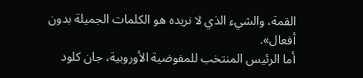القمة، والشيء الذي لا نريده هو الكلمات الجميلة بدون أفعال».
أما الرئيس المنتخب للمفوضية الأوروبية، جان كلود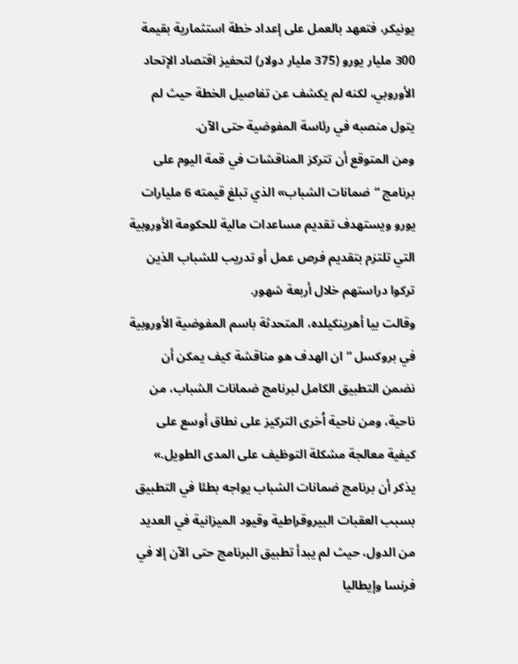يونيكر، فتعهد بالعمل على إعداد خطة استثمارية بقيمة 300 مليار يورو (375 مليار دولار) لتحفيز اقتصاد الإتحاد الأوروبي، لكنه لم يكشف عن تفاصيل الخطة حيث لم يتول منصبه في رئاسة المفوضية حتى الآن.
ومن المتوقع أن تتركز المناقشات في قمة اليوم على برنامج “ضمانات الشباب» الذي تبلغ قيمته 6 مليارات يورو ويستهدف تقديم مساعدات مالية للحكومة الأوروبية التي تلتزم بتقديم فرص عمل أو تدريب للشباب الذين تركوا دراستهم خلال أربعة شهور.
وقالت بيا أهرينكيلده، المتحدثة باسم المفوضية الأوروبية في بروكسل “ان الهدف هو مناقشة كيف يمكن أن نضمن التطبيق الكامل لبرنامج ضمانات الشباب، من ناحية، ومن ناحية اُخرى التركيز على نطاق أوسع على كيفية معالجة مشكلة التوظيف على المدى الطويل.»
يذكر أن برنامج ضمانات الشباب يواجه بطئا في التطبيق بسبب العقبات البيروقراطية وقيود الميزانية في العديد من الدول، حيث لم يبدأ تطبيق البرنامج حتى الآن إلا في فرنسا وإيطاليا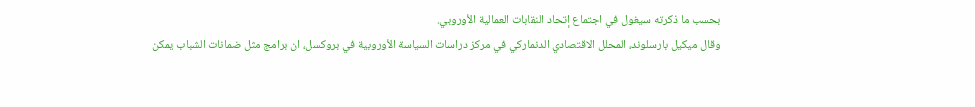بحسب ما ذكرته سيغول في اجتماع إتحاد النقابات العمالية الأوروبي.
وقال ميكيل بارسلوند، المحلل الاقتصادي الدنماركي في مركز دراسات السياسة الأوروبية في بروكسل، ان برامج مثل ضمانات الشباب يمكن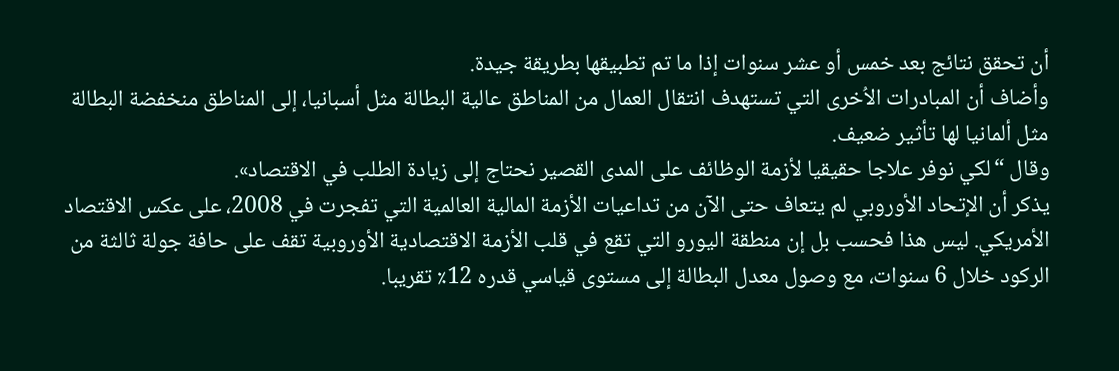أن تحقق نتائج بعد خمس أو عشر سنوات إذا ما تم تطبيقها بطريقة جيدة.
وأضاف أن المبادرات الاُخرى التي تستهدف انتقال العمال من المناطق عالية البطالة مثل أسبانيا، إلى المناطق منخفضة البطالة مثل ألمانيا لها تأثير ضعيف.
وقال “لكي نوفر علاجا حقيقيا لأزمة الوظائف على المدى القصير نحتاج إلى زيادة الطلب في الاقتصاد».
يذكر أن الإتحاد الأوروبي لم يتعاف حتى الآن من تداعيات الأزمة المالية العالمية التي تفجرت في 2008، على عكس الاقتصاد الأمريكي. ليس هذا فحسب بل إن منطقة اليورو التي تقع في قلب الأزمة الاقتصادية الأوروبية تقف على حافة جولة ثالثة من الركود خلال 6 سنوات، مع وصول معدل البطالة إلى مستوى قياسي قدره 12٪ تقريبا.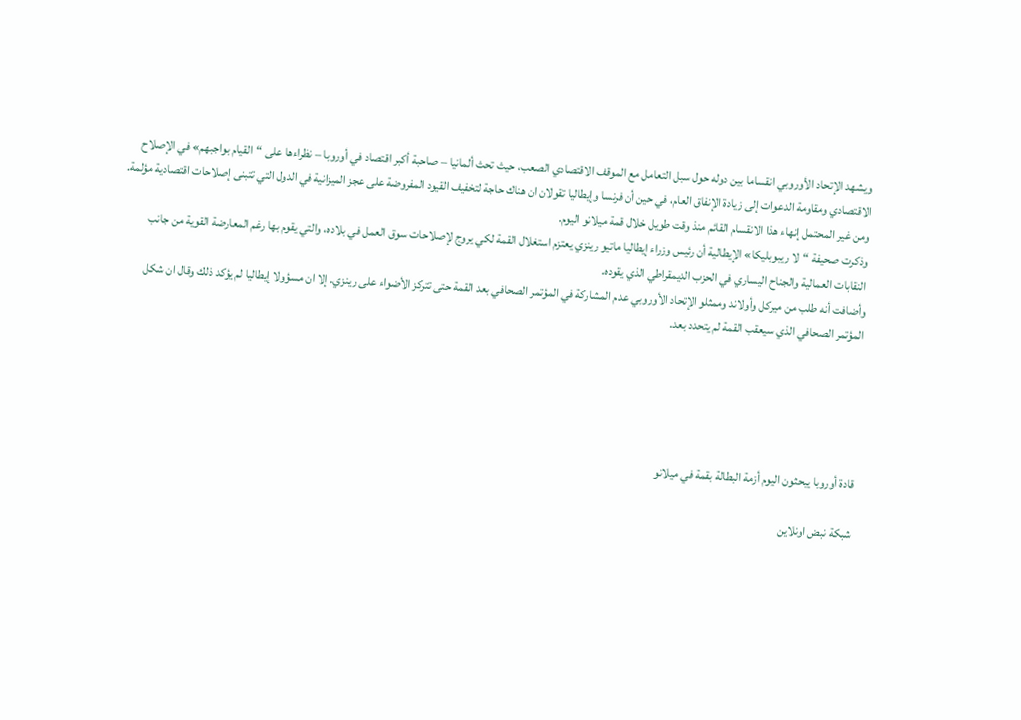ويشهد الإتحاد الأوروبي انقساما بين دوله حول سبل التعامل مع الموقف الاقتصادي الصعب، حيث تحث ألمانيا – صاحبة أكبر اقتصاد في أوروبا – نظراءها على “القيام بواجبهم» في الإصلاح الاقتصادي ومقاومة الدعوات إلى زيادة الإنفاق العام، في حين أن فرنسا وإيطاليا تقولان ان هناك حاجة لتخفيف القيود المفروضة على عجز الميزانية في الدول التي تتبنى إصلاحات اقتصادية مؤلمة.
ومن غير المحتمل إنهاء هذا الانقسام القائم منذ وقت طويل خلال قمة ميلانو اليوم.
وذكرت صحيفة “لا ريبوبليكا» الإيطالية أن رئيس وزراء إيطاليا ماتيو رينزي يعتزم استغلال القمة لكي يروج لإصلاحات سوق العمل في بلاده، والتي يقوم بها رغم المعارضة القوية من جانب النقابات العمالية والجناح اليساري في الحزب الديمقراطي الذي يقوده.
وأضافت أنه طلب من ميركل وأولاند وممثلو الإتحاد الأوروبي عدم المشاركة في المؤتمر الصحافي بعد القمة حتى تتركز الأضواء على رينزي. إلا ان مسؤولا إيطاليا لم يؤكد ذلك وقال ان شكل المؤتمر الصحافي الذي سيعقب القمة لم يتحدد بعد.





قادة أوروبا يبحثون اليوم أزمة البطالة بقمة في ميلانو

شبكة نبض اونلاين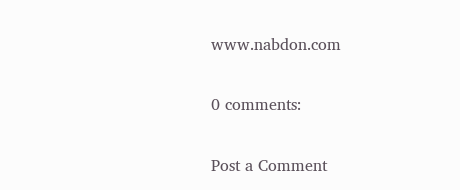www.nabdon.com

0 comments:

Post a Comment